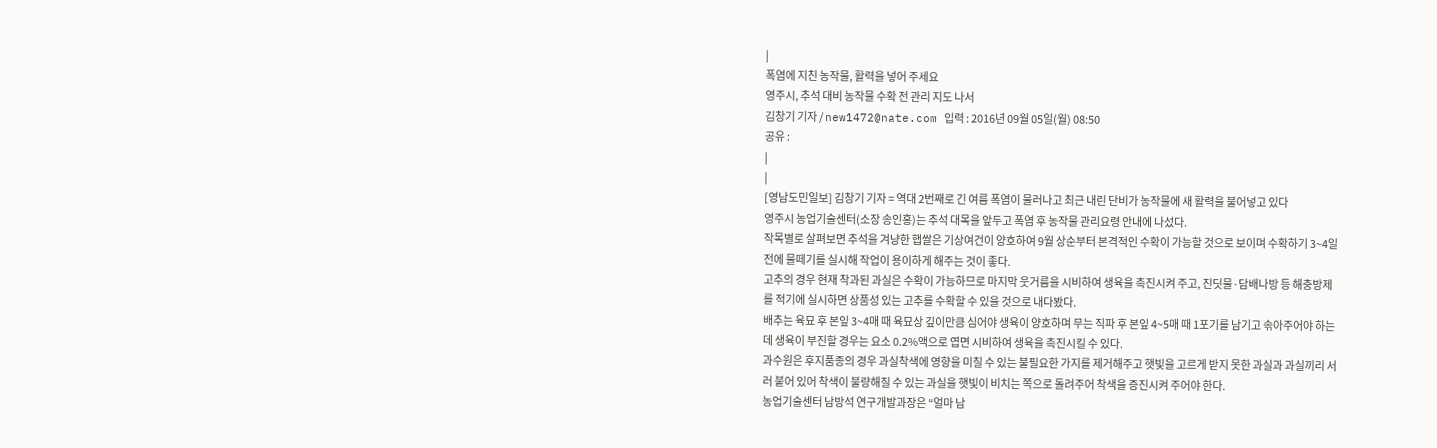|
폭염에 지친 농작물, 활력을 넣어 주세요
영주시, 추석 대비 농작물 수확 전 관리 지도 나서
김창기 기자 / new1472@nate.com 입력 : 2016년 09월 05일(월) 08:50
공유 :
|
|
[영남도민일보] 김창기 기자 = 역대 2번째로 긴 여름 폭염이 물러나고 최근 내린 단비가 농작물에 새 활력을 불어넣고 있다
영주시 농업기술센터(소장 송인홍)는 추석 대목을 앞두고 폭염 후 농작물 관리요령 안내에 나섰다.
작목별로 살펴보면 추석을 겨냥한 햅쌀은 기상여건이 양호하여 9월 상순부터 본격적인 수확이 가능할 것으로 보이며 수확하기 3~4일전에 물떼기를 실시해 작업이 용이하게 해주는 것이 좋다.
고추의 경우 현재 착과된 과실은 수확이 가능하므로 마지막 웃거름을 시비하여 생육을 촉진시켜 주고, 진딧물·담배나방 등 해충방제를 적기에 실시하면 상품성 있는 고추를 수확할 수 있을 것으로 내다봤다.
배추는 육묘 후 본잎 3~4매 때 육묘상 깊이만큼 심어야 생육이 양호하며 무는 직파 후 본잎 4~5매 때 1포기를 남기고 솎아주어야 하는데 생육이 부진할 경우는 요소 0.2%액으로 엽면 시비하여 생육을 촉진시킬 수 있다.
과수원은 후지품종의 경우 과실착색에 영향을 미칠 수 있는 불필요한 가지를 제거해주고 햇빛을 고르게 받지 못한 과실과 과실끼리 서러 붙어 있어 착색이 불량해질 수 있는 과실을 햇빛이 비치는 쪽으로 돌려주어 착색을 증진시켜 주어야 한다.
농업기술센터 남방석 연구개발과장은 “얼마 남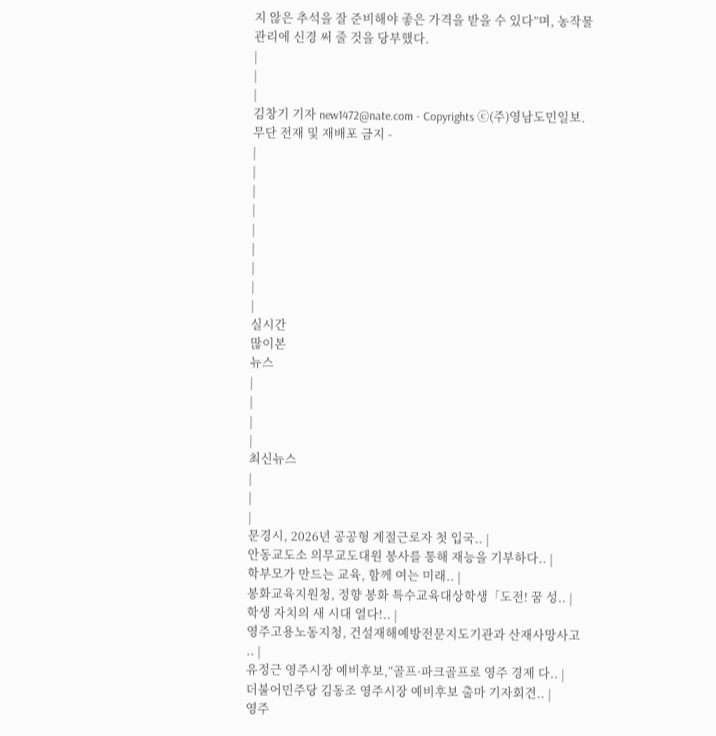지 않은 추석을 잘 준비해야 좋은 가격을 받을 수 있다”며, 농작물 관리에 신경 써 줄 것을 당부했다.
|
|
|
김창기 기자 new1472@nate.com - Copyrights ⓒ(주)영남도민일보.
무단 전재 및 재배포 금지 -
|
|
|
|
|
|
|
|
|
실시간
많이본
뉴스
|
|
|
|
최신뉴스
|
|
|
문경시, 2026년 공공형 계절근로자 첫 입국.. |
안동교도소 의무교도대원 봉사를 통해 재능을 기부하다.. |
학부모가 만드는 교육, 함께 여는 미래.. |
봉화교육지원청, 정향 봉화 특수교육대상학생「도전! 꿈 성.. |
학생 자치의 새 시대 열다!.. |
영주고용노동지청, 건설재해예방전문지도기관과 산재사망사고 .. |
유정근 영주시장 예비후보,“골프·파크골프로 영주 경제 다.. |
더불어민주당 김동조 영주시장 예비후보 출마 기자회견.. |
영주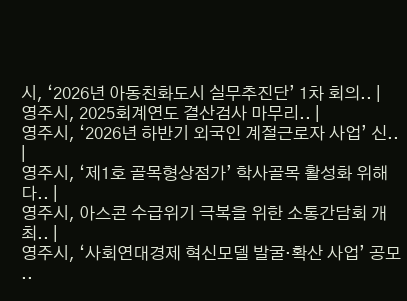시, ‘2026년 아동친화도시 실무추진단’ 1차 회의.. |
영주시, 2025회계연도 결산검사 마무리.. |
영주시, ‘2026년 하반기 외국인 계절근로자 사업’ 신.. |
영주시, ‘제1호 골목형상점가’ 학사골목 활성화 위해 다.. |
영주시, 아스콘 수급위기 극복을 위한 소통간담회 개최.. |
영주시, ‘사회연대경제 혁신모델 발굴·확산 사업’ 공모 ..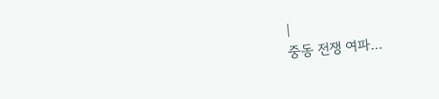|
중동 전쟁 여파...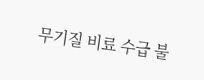무기질 비료 수급 불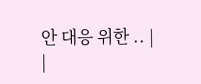안 대응 위한 .. |
|